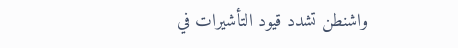واشنطن تشدد قيود التأشيرات في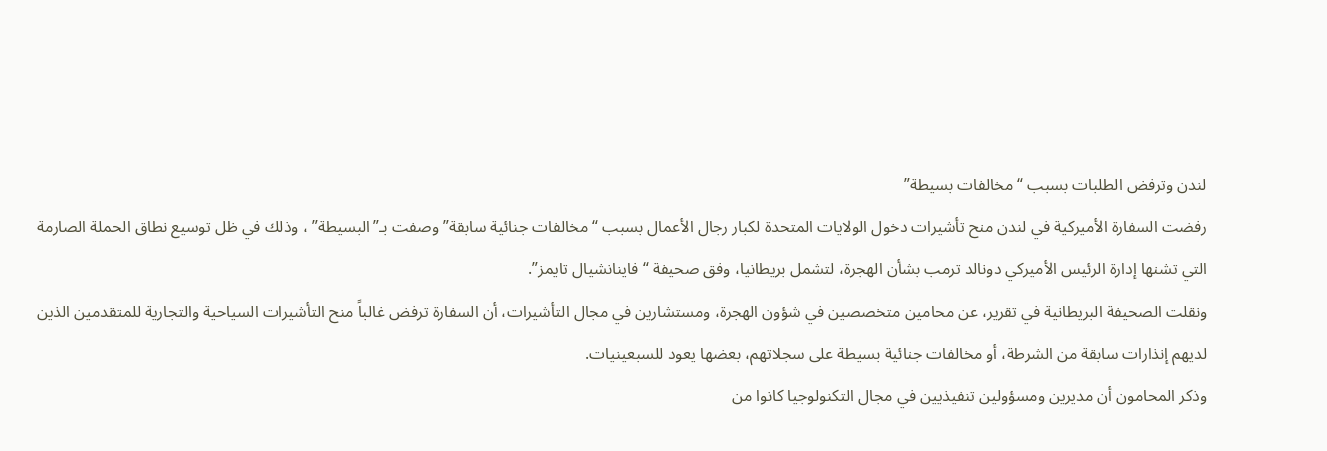لندن وترفض الطلبات بسبب “مخالفات بسيطة”
رفضت السفارة الأميركية في لندن منح تأشيرات دخول الولايات المتحدة لكبار رجال الأعمال بسبب “مخالفات جنائية سابقة” وصفت بـ”البسيطة” ، وذلك في ظل توسيع نطاق الحملة الصارمة التي تشنها إدارة الرئيس الأميركي دونالد ترمب بشأن الهجرة، لتشمل بريطانيا، وفق صحيفة “فاينانشيال تايمز”.
ونقلت الصحيفة البريطانية في تقرير، عن محامين متخصصين في شؤون الهجرة، ومستشارين في مجال التأشيرات، أن السفارة ترفض غالباً منح التأشيرات السياحية والتجارية للمتقدمين الذين لديهم إنذارات سابقة من الشرطة، أو مخالفات جنائية بسيطة على سجلاتهم، بعضها يعود للسبعينيات.
وذكر المحامون أن مديرين ومسؤولين تنفيذيين في مجال التكنولوجيا كانوا من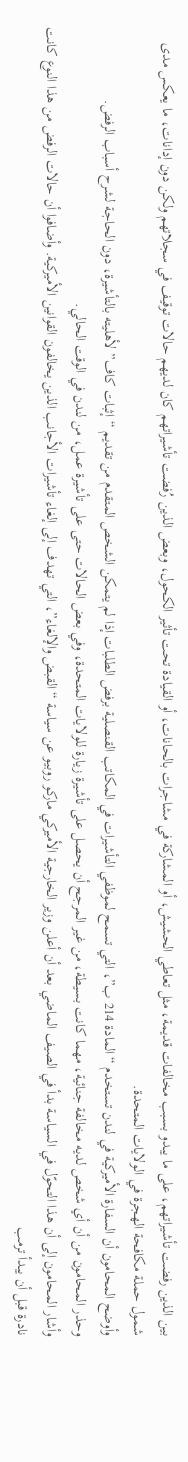بين الذين رفضت تأشيراتهم، على ما يبدو بسبب مخالفات قديمة، مثل تعاطي الحشيش، أو المشاركة في مشاجرات بالحانات، أو القيادة تحت تأثير الكحول، وبعض الذين رُفضت تأشيراتهم كان لديهم حالات توقيف في سجلاتهم ولكن دون إدانات، ما يعكس مدى شمول حملة مكافحة الهجرة في الولايات المتحدة.
وأوضح المحامون أن السفارة الأميركية في لندن تستخدم “المادة 214 ب”، التي تسمح لموظفي التأشيرات في المكاتب القنصلية برفض الطلبات إذا لم يتمكن الشخص المتقدم من تقديم “إثبات كاف” لأهليته بالتأشيرة، دون الحاجة لشرح أسباب الرفض.
وحذر المحامون من أن أي شخص لديه مخالفة جنائية، مهما كانت بسيطة، من غير المرجح أن يحصل على تأشيرة زيارة للولايات المتحدة، وفي بعض الحالات حتى على تأشيرة عمل، من لندن في الوقت الحالي.
وأشار المحامون إلى أن هذا التحوّل في السياسة بدأ في الصيف الماضي بعد أن أعلن وزير الخارجية الأميركي ماركو روبيو عن سياسة “القبض والإلغاء”، التي تهدف إلى إلغاء تأشيرات الأجانب الذين يخالفون القوانين الأميركية. وأضافوا أن حالات الرفض من هذا النوع كانت نادرة قبل أن يبدأ ترمب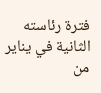فترة رئاسته الثانية في يناير من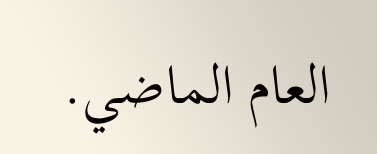العام الماضي.